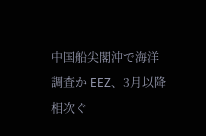中国船尖閣沖で海洋調査か EEZ、3月以降相次ぐ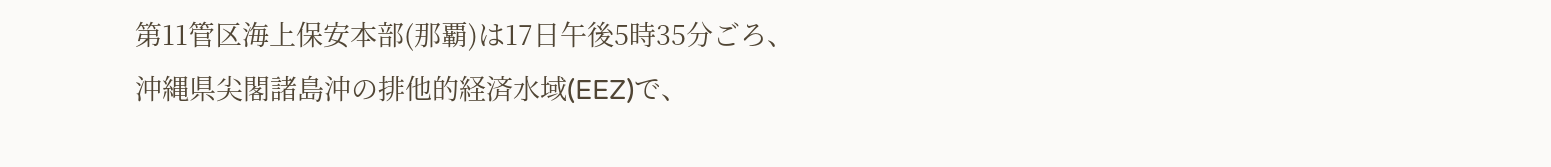第11管区海上保安本部(那覇)は17日午後5時35分ごろ、沖縄県尖閣諸島沖の排他的経済水域(EEZ)で、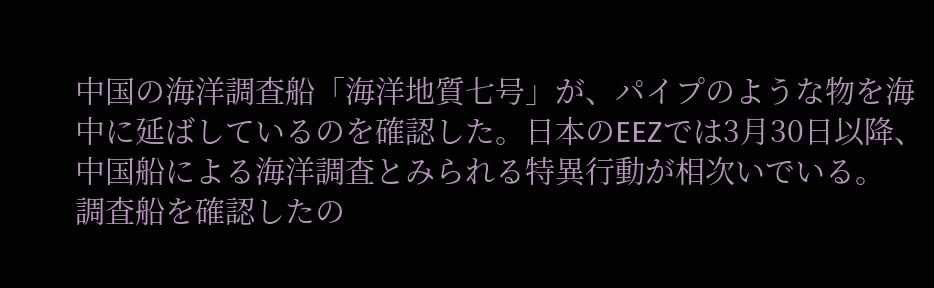中国の海洋調査船「海洋地質七号」が、パイプのような物を海中に延ばしているのを確認した。日本のEEZでは3月30日以降、中国船による海洋調査とみられる特異行動が相次いでいる。
調査船を確認したの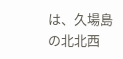は、久場島の北北西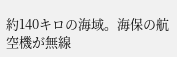約140キロの海域。海保の航空機が無線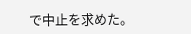で中止を求めた。